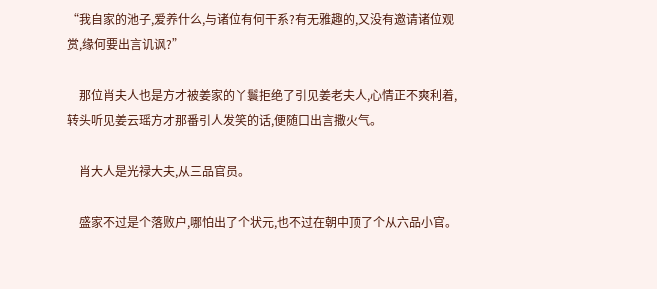“我自家的池子,爱养什么,与诸位有何干系?有无雅趣的,又没有邀请诸位观赏,缘何要出言讥讽?”

    那位肖夫人也是方才被姜家的丫鬟拒绝了引见姜老夫人,心情正不爽利着,转头听见姜云瑶方才那番引人发笑的话,便随口出言撒火气。

    肖大人是光禄大夫,从三品官员。

    盛家不过是个落败户,哪怕出了个状元,也不过在朝中顶了个从六品小官。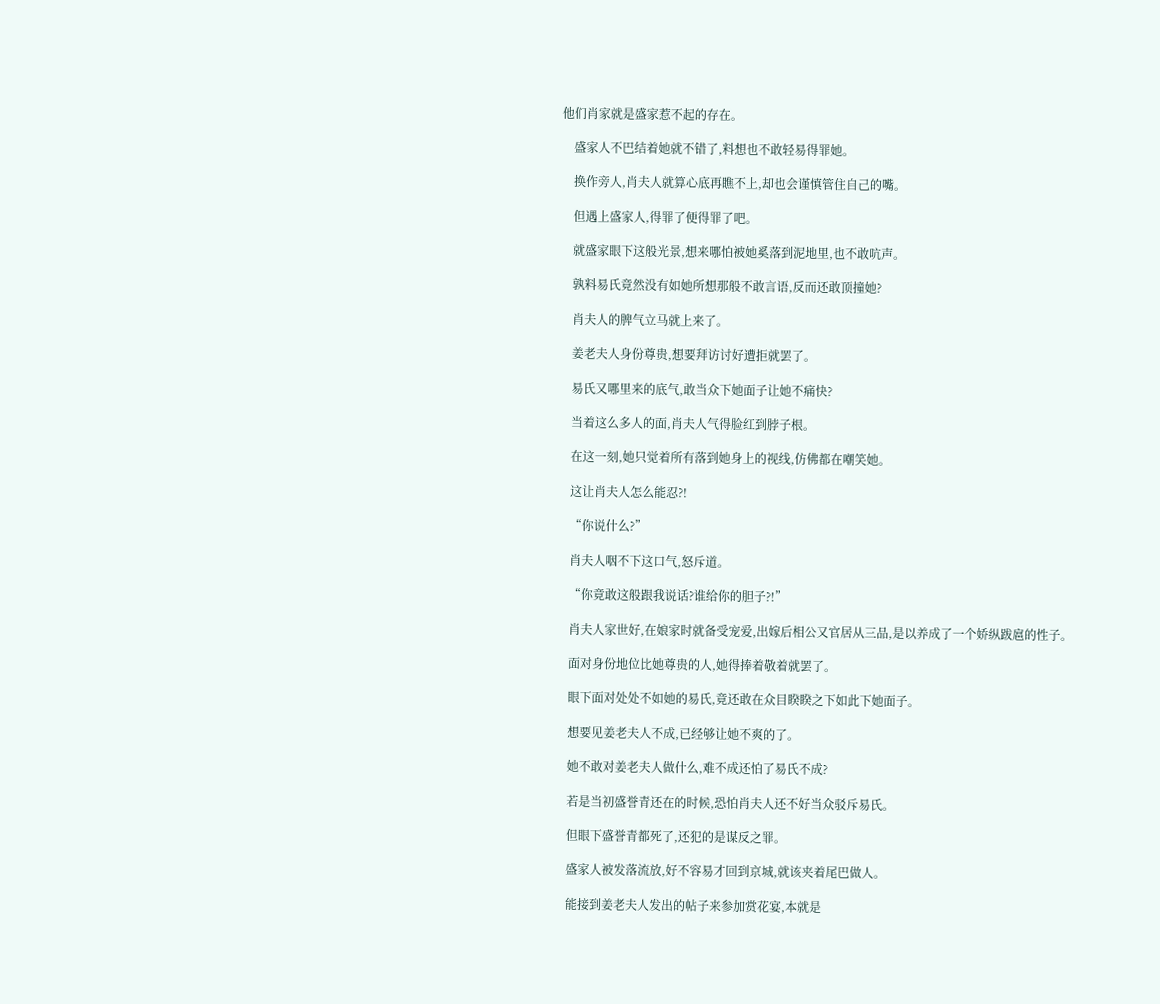他们肖家就是盛家惹不起的存在。

    盛家人不巴结着她就不错了,料想也不敢轻易得罪她。

    换作旁人,肖夫人就算心底再瞧不上,却也会谨慎管住自己的嘴。

    但遇上盛家人,得罪了便得罪了吧。

    就盛家眼下这般光景,想来哪怕被她奚落到泥地里,也不敢吭声。

    孰料易氏竟然没有如她所想那般不敢言语,反而还敢顶撞她?

    肖夫人的脾气立马就上来了。

    姜老夫人身份尊贵,想要拜访讨好遭拒就罢了。

    易氏又哪里来的底气,敢当众下她面子让她不痛快?

    当着这么多人的面,肖夫人气得脸红到脖子根。

    在这一刻,她只觉着所有落到她身上的视线,仿佛都在嘲笑她。

    这让肖夫人怎么能忍?!

    “你说什么?”

    肖夫人咽不下这口气,怒斥道。

    “你竟敢这般跟我说话?谁给你的胆子?!”

    肖夫人家世好,在娘家时就备受宠爱,出嫁后相公又官居从三品,是以养成了一个娇纵跋扈的性子。

    面对身份地位比她尊贵的人,她得捧着敬着就罢了。

    眼下面对处处不如她的易氏,竟还敢在众目睽睽之下如此下她面子。

    想要见姜老夫人不成,已经够让她不爽的了。

    她不敢对姜老夫人做什么,难不成还怕了易氏不成?

    若是当初盛誉青还在的时候,恐怕肖夫人还不好当众驳斥易氏。

    但眼下盛誉青都死了,还犯的是谋反之罪。

    盛家人被发落流放,好不容易才回到京城,就该夹着尾巴做人。

    能接到姜老夫人发出的帖子来参加赏花宴,本就是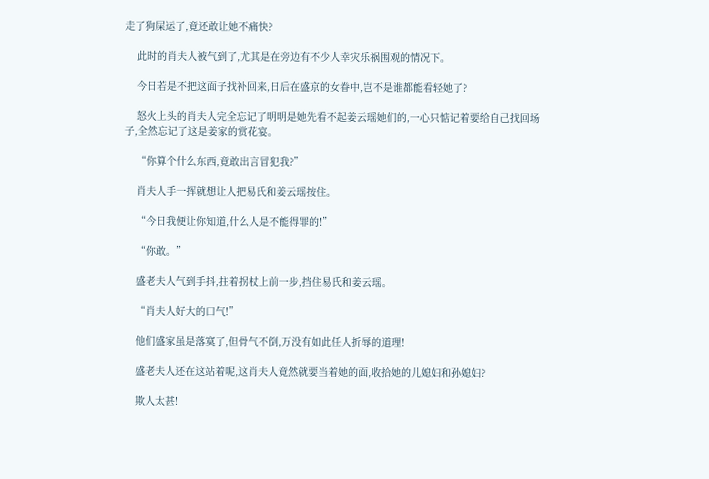走了狗屎运了,竟还敢让她不痛快?

    此时的肖夫人被气到了,尤其是在旁边有不少人幸灾乐祸围观的情况下。

    今日若是不把这面子找补回来,日后在盛京的女眷中,岂不是谁都能看轻她了?

    怒火上头的肖夫人完全忘记了明明是她先看不起姜云瑶她们的,一心只惦记着要给自己找回场子,全然忘记了这是姜家的赏花宴。

    “你算个什么东西,竟敢出言冒犯我?”

    肖夫人手一挥就想让人把易氏和姜云瑶按住。

    “今日我便让你知道,什么人是不能得罪的!”

    “你敢。”

    盛老夫人气到手抖,拄着拐杖上前一步,挡住易氏和姜云瑶。

    “肖夫人好大的口气!”

    他们盛家虽是落寞了,但骨气不倒,万没有如此任人折辱的道理!

    盛老夫人还在这站着呢,这肖夫人竟然就要当着她的面,收拾她的儿媳妇和孙媳妇?

    欺人太甚!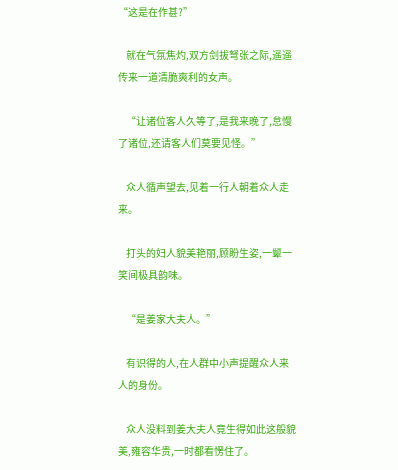“这是在作甚?”

    就在气氛焦灼,双方剑拔弩张之际,遥遥传来一道清脆爽利的女声。

    “让诸位客人久等了,是我来晚了,怠慢了诸位,还请客人们莫要见怪。”

    众人循声望去,见着一行人朝着众人走来。

    打头的妇人貌美艳丽,顾盼生姿,一颦一笑间极具韵味。

    “是姜家大夫人。”

    有识得的人,在人群中小声提醒众人来人的身份。

    众人没料到姜大夫人竟生得如此这般貌美,雍容华贵,一时都看愣住了。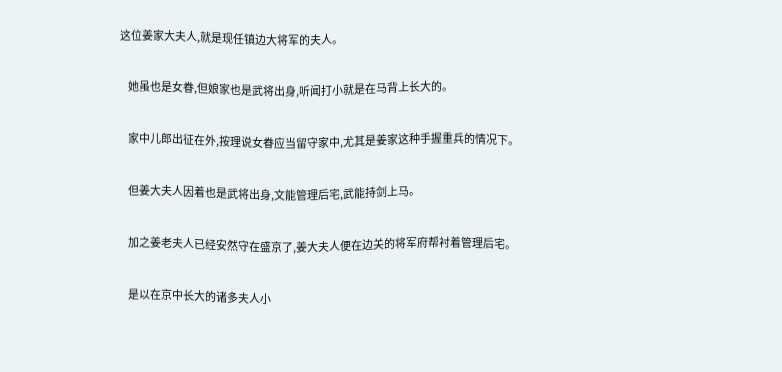这位姜家大夫人,就是现任镇边大将军的夫人。

    她虽也是女眷,但娘家也是武将出身,听闻打小就是在马背上长大的。

    家中儿郎出征在外,按理说女眷应当留守家中,尤其是姜家这种手握重兵的情况下。

    但姜大夫人因着也是武将出身,文能管理后宅,武能持剑上马。

    加之姜老夫人已经安然守在盛京了,姜大夫人便在边关的将军府帮衬着管理后宅。

    是以在京中长大的诸多夫人小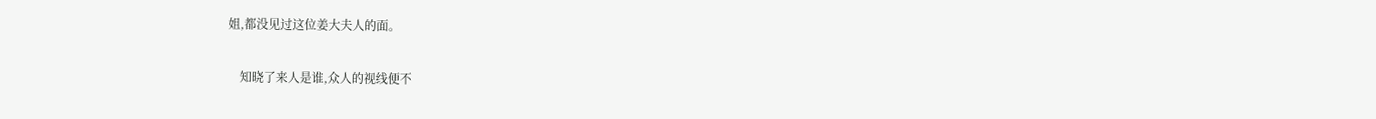姐,都没见过这位姜大夫人的面。

    知晓了来人是谁,众人的视线便不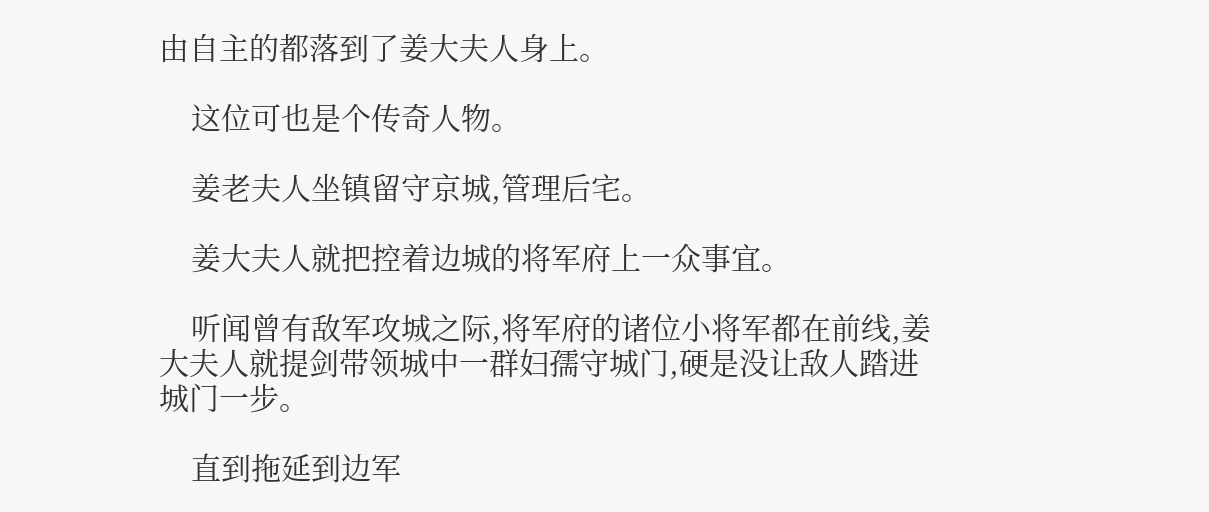由自主的都落到了姜大夫人身上。

    这位可也是个传奇人物。

    姜老夫人坐镇留守京城,管理后宅。

    姜大夫人就把控着边城的将军府上一众事宜。

    听闻曾有敌军攻城之际,将军府的诸位小将军都在前线,姜大夫人就提剑带领城中一群妇孺守城门,硬是没让敌人踏进城门一步。

    直到拖延到边军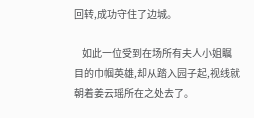回转,成功守住了边城。

    如此一位受到在场所有夫人小姐瞩目的巾帼英雄,却从踏入园子起,视线就朝着姜云瑶所在之处去了。